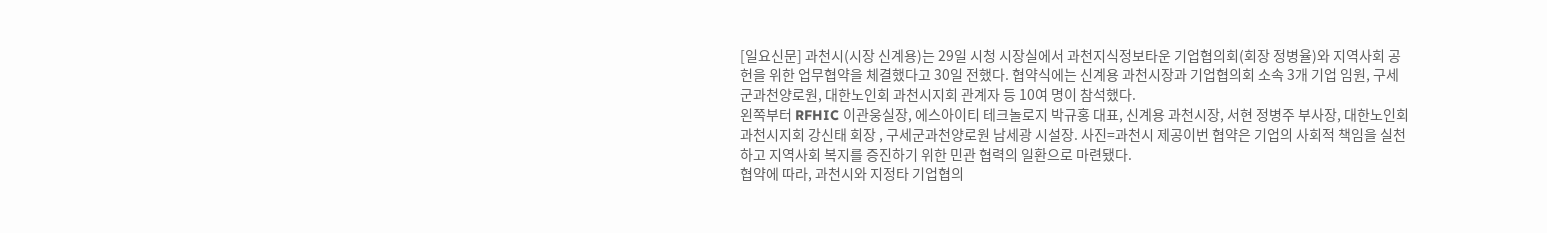[일요신문] 과천시(시장 신계용)는 29일 시청 시장실에서 과천지식정보타운 기업협의회(회장 정병율)와 지역사회 공헌을 위한 업무협약을 체결했다고 30일 전했다. 협약식에는 신계용 과천시장과 기업협의회 소속 3개 기업 임원, 구세군과천양로원, 대한노인회 과천시지회 관계자 등 10여 명이 참석했다.
왼쪽부터 RFHIC 이관웅실장, 에스아이티 테크놀로지 박규홍 대표, 신계용 과천시장, 서현 정병주 부사장, 대한노인회 과천시지회 강신태 회장 , 구세군과천양로원 남세광 시설장. 사진=과천시 제공이번 협약은 기업의 사회적 책임을 실천하고 지역사회 복지를 증진하기 위한 민관 협력의 일환으로 마련됐다.
협약에 따라, 과천시와 지정타 기업협의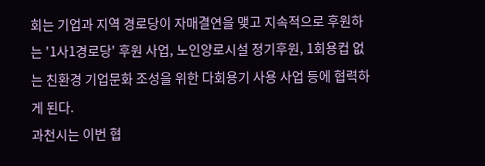회는 기업과 지역 경로당이 자매결연을 맺고 지속적으로 후원하는 '1사1경로당' 후원 사업, 노인양로시설 정기후원, 1회용컵 없는 친환경 기업문화 조성을 위한 다회용기 사용 사업 등에 협력하게 된다.
과천시는 이번 협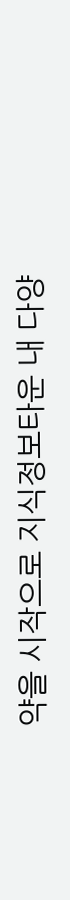약을 시작으로 지식정보타운 내 다양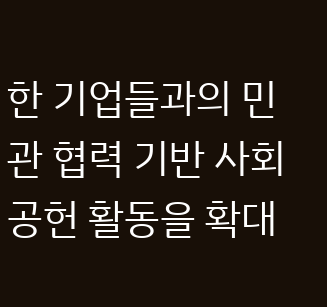한 기업들과의 민관 협력 기반 사회공헌 활동을 확대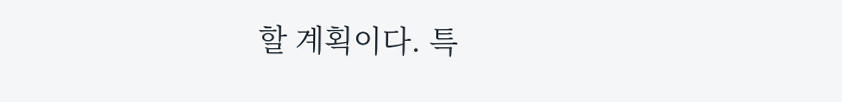할 계획이다. 특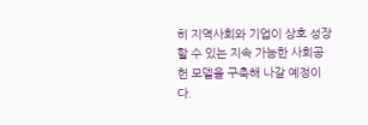히 지역사회와 기업이 상호 성장할 수 있는 지속 가능한 사회공헌 모델을 구축해 나갈 예정이다.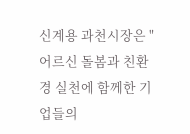신계용 과천시장은 "어르신 돌봄과 친환경 실천에 함께한 기업들의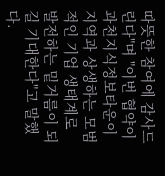따뜻한 참여에 감사드린다"며 "이번 협약이 과천지식정보타운이 지역과 상생하는 모범적인 기업 생태계로 발전하는 밑거름이 되길 기대한다"고 말했다.